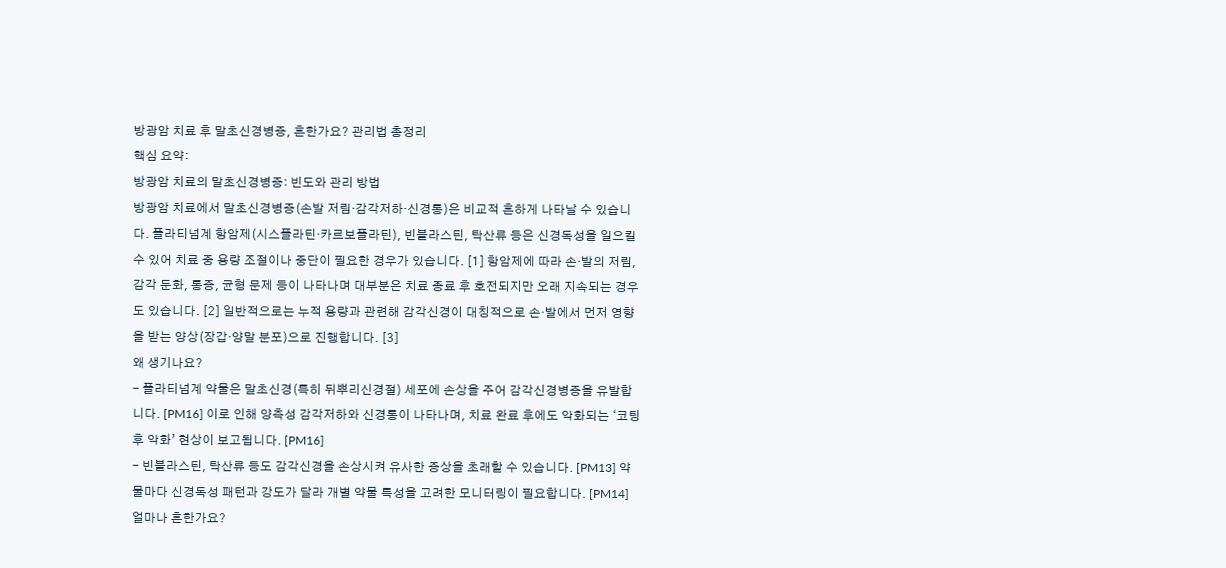방광암 치료 후 말초신경병증, 흔한가요? 관리법 총정리
핵심 요약:
방광암 치료의 말초신경병증: 빈도와 관리 방법
방광암 치료에서 말초신경병증(손발 저림·감각저하·신경통)은 비교적 흔하게 나타날 수 있습니다. 플라티넘계 항암제(시스플라틴·카르보플라틴), 빈블라스틴, 탁산류 등은 신경독성을 일으킬 수 있어 치료 중 용량 조절이나 중단이 필요한 경우가 있습니다. [1] 항암제에 따라 손·발의 저림, 감각 둔화, 통증, 균형 문제 등이 나타나며 대부분은 치료 종료 후 호전되지만 오래 지속되는 경우도 있습니다. [2] 일반적으로는 누적 용량과 관련해 감각신경이 대칭적으로 손·발에서 먼저 영향을 받는 양상(장갑·양말 분포)으로 진행합니다. [3]
왜 생기나요?
- 플라티넘계 약물은 말초신경(특히 뒤뿌리신경절) 세포에 손상을 주어 감각신경병증을 유발합니다. [PM16] 이로 인해 양측성 감각저하와 신경통이 나타나며, 치료 완료 후에도 악화되는 ‘코팅 후 악화’ 현상이 보고됩니다. [PM16]
- 빈블라스틴, 탁산류 등도 감각신경을 손상시켜 유사한 증상을 초래할 수 있습니다. [PM13] 약물마다 신경독성 패턴과 강도가 달라 개별 약물 특성을 고려한 모니터링이 필요합니다. [PM14]
얼마나 흔한가요?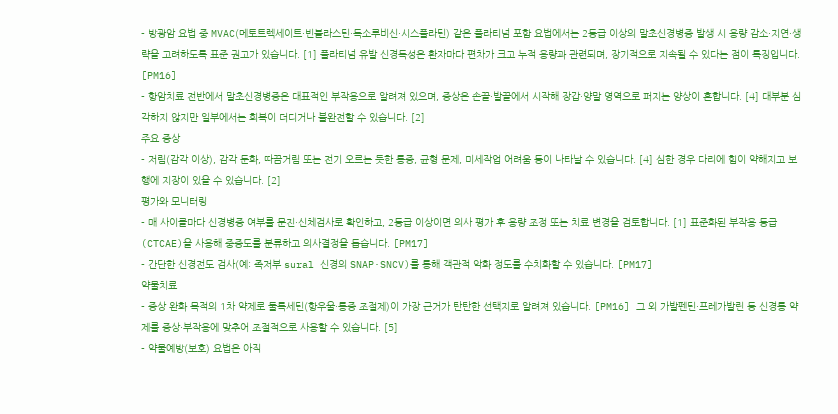- 방광암 요법 중 MVAC(메토트렉세이트·빈블라스틴·독소루비신·시스플라틴) 같은 플라티넘 포함 요법에서는 2등급 이상의 말초신경병증 발생 시 용량 감소·지연·생략을 고려하도록 표준 권고가 있습니다. [1] 플라티넘 유발 신경독성은 환자마다 편차가 크고 누적 용량과 관련되며, 장기적으로 지속될 수 있다는 점이 특징입니다. [PM16]
- 항암치료 전반에서 말초신경병증은 대표적인 부작용으로 알려져 있으며, 증상은 손끝·발끝에서 시작해 장갑·양말 영역으로 퍼지는 양상이 흔합니다. [4] 대부분 심각하지 않지만 일부에서는 회복이 더디거나 불완전할 수 있습니다. [2]
주요 증상
- 저림(감각 이상), 감각 둔화, 따끔거림 또는 전기 오르는 듯한 통증, 균형 문제, 미세작업 어려움 등이 나타날 수 있습니다. [4] 심한 경우 다리에 힘이 약해지고 보행에 지장이 있을 수 있습니다. [2]
평가와 모니터링
- 매 사이클마다 신경병증 여부를 문진·신체검사로 확인하고, 2등급 이상이면 의사 평가 후 용량 조정 또는 치료 변경을 검토합니다. [1] 표준화된 부작용 등급(CTCAE)을 사용해 중증도를 분류하고 의사결정을 돕습니다. [PM17]
- 간단한 신경전도 검사(예: 족저부 sural 신경의 SNAP·SNCV)를 통해 객관적 악화 정도를 수치화할 수 있습니다. [PM17]
약물치료
- 증상 완화 목적의 1차 약제로 둘록세틴(항우울·통증 조절제)이 가장 근거가 탄탄한 선택지로 알려져 있습니다. [PM16] 그 외 가발펜틴·프레가발린 등 신경통 약제를 증상·부작용에 맞추어 조절적으로 사용할 수 있습니다. [5]
- 약물예방(보호) 요법은 아직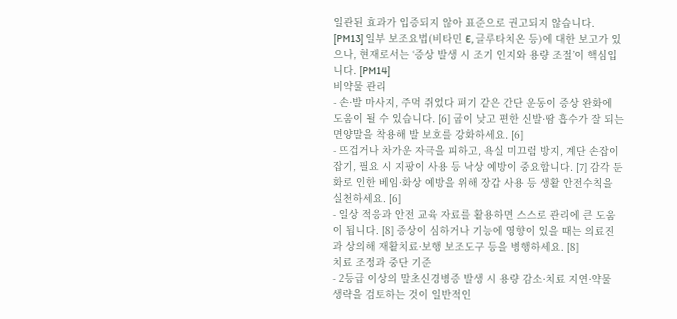일관된 효과가 입증되지 않아 표준으로 권고되지 않습니다. [PM13] 일부 보조요법(비타민 E, 글루타치온 등)에 대한 보고가 있으나, 현재로서는 ‘증상 발생 시 조기 인지와 용량 조절’이 핵심입니다. [PM14]
비약물 관리
- 손·발 마사지, 주먹 쥐었다 펴기 같은 간단 운동이 증상 완화에 도움이 될 수 있습니다. [6] 굽이 낮고 편한 신발·땀 흡수가 잘 되는 면양말을 착용해 발 보호를 강화하세요. [6]
- 뜨겁거나 차가운 자극을 피하고, 욕실 미끄럼 방지, 계단 손잡이 잡기, 필요 시 지팡이 사용 등 낙상 예방이 중요합니다. [7] 감각 둔화로 인한 베임·화상 예방을 위해 장갑 사용 등 생활 안전수칙을 실천하세요. [6]
- 일상 적응과 안전 교육 자료를 활용하면 스스로 관리에 큰 도움이 됩니다. [8] 증상이 심하거나 기능에 영향이 있을 때는 의료진과 상의해 재활치료·보행 보조도구 등을 병행하세요. [8]
치료 조정과 중단 기준
- 2등급 이상의 말초신경병증 발생 시 용량 감소·치료 지연·약물 생략을 검토하는 것이 일반적인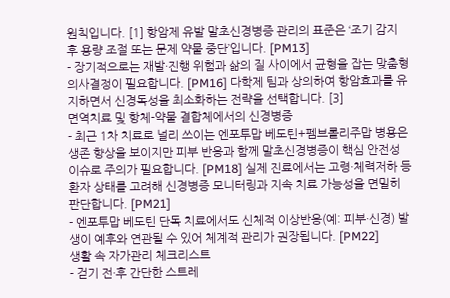원칙입니다. [1] 항암제 유발 말초신경병증 관리의 표준은 ‘조기 감지 후 용량 조절 또는 문제 약물 중단’입니다. [PM13]
- 장기적으로는 재발·진행 위험과 삶의 질 사이에서 균형을 잡는 맞춤형 의사결정이 필요합니다. [PM16] 다학제 팀과 상의하여 항암효과를 유지하면서 신경독성을 최소화하는 전략을 선택합니다. [3]
면역치료 및 항체-약물 결합체에서의 신경병증
- 최근 1차 치료로 널리 쓰이는 엔포투맙 베도틴+펨브롤리주맙 병용은 생존 향상을 보이지만 피부 반응과 함께 말초신경병증이 핵심 안전성 이슈로 주의가 필요합니다. [PM18] 실제 진료에서는 고령·체력저하 등 환자 상태를 고려해 신경병증 모니터링과 지속 치료 가능성을 면밀히 판단합니다. [PM21]
- 엔포투맙 베도틴 단독 치료에서도 신체적 이상반응(예: 피부·신경) 발생이 예후와 연관될 수 있어 체계적 관리가 권장됩니다. [PM22]
생활 속 자가관리 체크리스트
- 걷기 전·후 간단한 스트레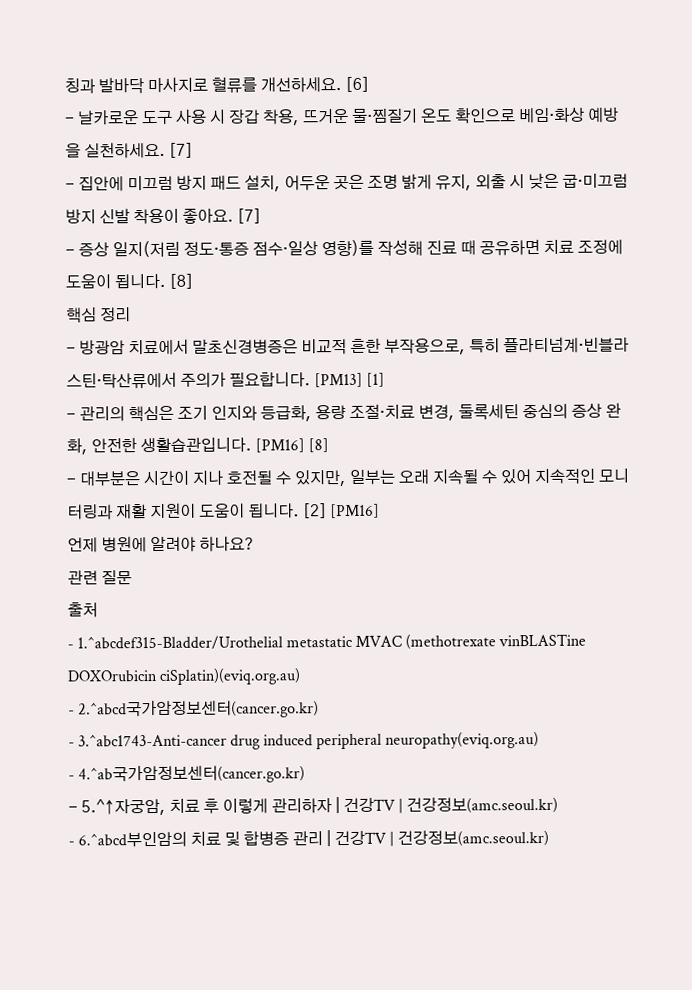칭과 발바닥 마사지로 혈류를 개선하세요. [6]
- 날카로운 도구 사용 시 장갑 착용, 뜨거운 물·찜질기 온도 확인으로 베임·화상 예방을 실천하세요. [7]
- 집안에 미끄럼 방지 패드 설치, 어두운 곳은 조명 밝게 유지, 외출 시 낮은 굽·미끄럼 방지 신발 착용이 좋아요. [7]
- 증상 일지(저림 정도·통증 점수·일상 영향)를 작성해 진료 때 공유하면 치료 조정에 도움이 됩니다. [8]
핵심 정리
- 방광암 치료에서 말초신경병증은 비교적 흔한 부작용으로, 특히 플라티넘계·빈블라스틴·탁산류에서 주의가 필요합니다. [PM13] [1]
- 관리의 핵심은 조기 인지와 등급화, 용량 조절·치료 변경, 둘록세틴 중심의 증상 완화, 안전한 생활습관입니다. [PM16] [8]
- 대부분은 시간이 지나 호전될 수 있지만, 일부는 오래 지속될 수 있어 지속적인 모니터링과 재활 지원이 도움이 됩니다. [2] [PM16]
언제 병원에 알려야 하나요?
관련 질문
출처
- 1.^abcdef315-Bladder/Urothelial metastatic MVAC (methotrexate vinBLASTine DOXOrubicin ciSplatin)(eviq.org.au)
- 2.^abcd국가암정보센터(cancer.go.kr)
- 3.^abc1743-Anti-cancer drug induced peripheral neuropathy(eviq.org.au)
- 4.^ab국가암정보센터(cancer.go.kr)
- 5.^↑자궁암, 치료 후 이렇게 관리하자 | 건강TV | 건강정보(amc.seoul.kr)
- 6.^abcd부인암의 치료 및 합병증 관리 | 건강TV | 건강정보(amc.seoul.kr)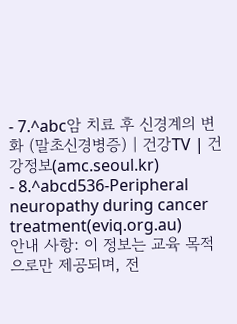- 7.^abc암 치료 후 신경계의 변화 (말초신경병증) | 건강TV | 건강정보(amc.seoul.kr)
- 8.^abcd536-Peripheral neuropathy during cancer treatment(eviq.org.au)
안내 사항: 이 정보는 교육 목적으로만 제공되며, 전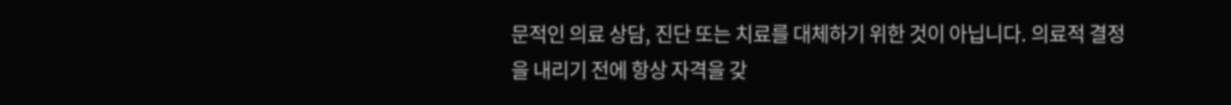문적인 의료 상담, 진단 또는 치료를 대체하기 위한 것이 아닙니다. 의료적 결정을 내리기 전에 항상 자격을 갖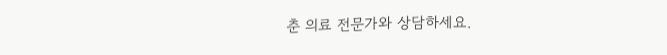춘 의료 전문가와 상담하세요.